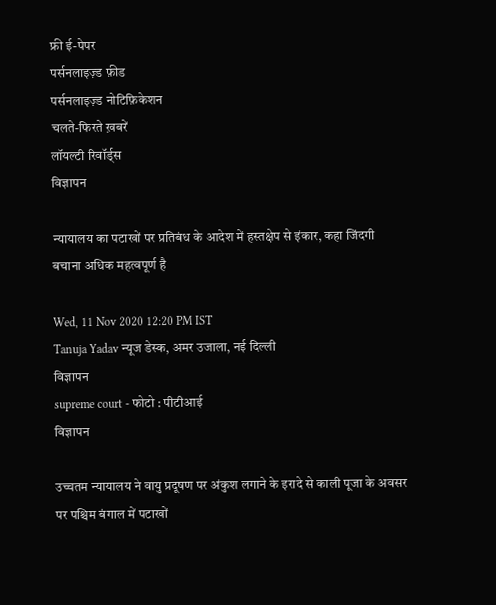फ्री ई-पेपर
पर्सनलाइज़्ड फ़ीड
पर्सनलाइज़्ड नोटिफ़िकेशन
चलते-फिरते ख़बरें
लॉयल्टी रिवॉर्ड्स
विज्ञापन

न्यायालय का पटाखों पर प्रतिबंध के आदेश में हस्तक्षेप से इंकार, कहा जिंदगी बचाना अधिक महत्वपूर्ण है

Wed, 11 Nov 2020 12:20 PM IST
Tanuja Yadav न्यूज डेस्क, अमर उजाला, नई दिल्ली
विज्ञापन
supreme court - फोटो : पीटीआई
विज्ञापन

उच्चतम न्यायालय ने वायु प्रदूषण पर अंकुश लगाने के इरादे से काली पूजा के अवसर पर पश्चिम बंगाल में पटाखों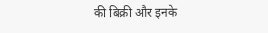की बिक्री और इनके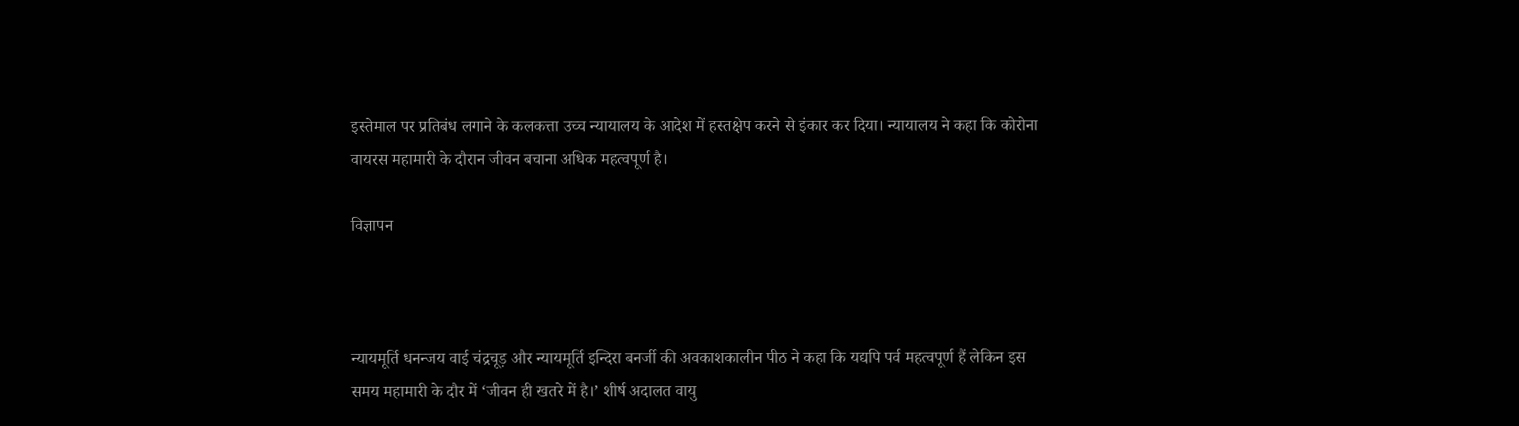इस्तेमाल पर प्रतिबंध लगाने के कलकत्ता उच्च न्यायालय के आदेश में हस्तक्षेप करने से इंकार कर दिया। न्यायालय ने कहा कि कोरोना वायरस महामारी के दौरान जीवन बचाना अधिक महत्वपूर्ण है।

विज्ञापन



न्यायमूर्ति धनन्जय वाई चंद्रचूड़ और न्यायमूर्ति इन्दिरा बनर्जी की अवकाशकालीन पीठ ने कहा कि यद्यपि पर्व महत्वपूर्ण हैं लेकिन इस समय महामारी के दौर में ‘जीवन ही खतरे में है।’ शीर्ष अदालत वायु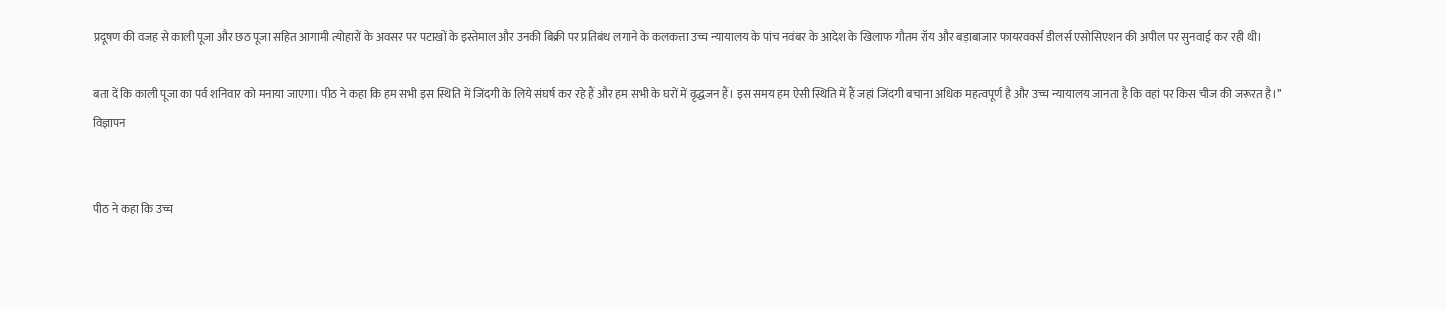प्रदूषण की वजह से काली पूजा और छठ पूजा सहित आगामी त्योहारों के अवसर पर पटाखों के इस्तेमाल और उनकी बिक्री पर प्रतिबंध लगाने के कलकत्ता उच्च न्यायालय के पांच नवंबर के आदेश के खिलाफ गौतम रॉय और बड़ाबाजार फायरवर्क्स डीलर्स एसोसिएशन की अपील पर सुनवाई कर रही थी।

बता दें कि काली पूजा का पर्व शनिवार को मनाया जाएगा। पीठ ने कहा कि हम सभी इस स्थिति में जिंदगी के लिये संघर्ष कर रहे हैं और हम सभी के घरों में वृद्धजन हैं। इस समय हम ऐसी स्थिति में हैं जहां जिंदगी बचाना अधिक महत्वपूर्ण है और उच्च न्यायालय जानता है कि वहां पर किस चीज की जरूरत है।’’
विज्ञापन


पीठ ने कहा कि उच्च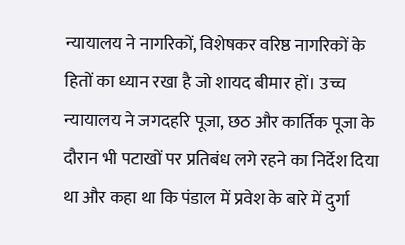न्यायालय ने नागरिकों, विशेषकर वरिष्ठ नागरिकों के हितों का ध्यान रखा है जो शायद बीमार हों। उच्च न्यायालय ने जगदहरि पूजा, छठ और कार्तिक पूजा के दौरान भी पटाखों पर प्रतिबंध लगे रहने का निर्देश दिया था और कहा था कि पंडाल में प्रवेश के बारे में दुर्गा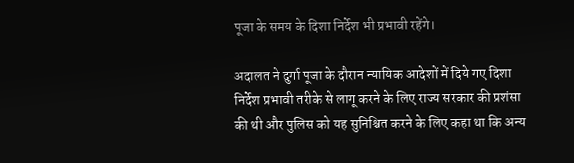पूजा के समय के दिशा निर्देश भी प्रभावी रहेंगे।

अदालत ने दुर्गा पूजा के दौरान न्यायिक आदेशों में दिये गए दिशा निर्देश प्रभावी तरीके से लागू करने के लिए राज्य सरकार की प्रशंसा की थी और पुलिस को यह सुनिश्चित करने के लिए कहा था कि अन्य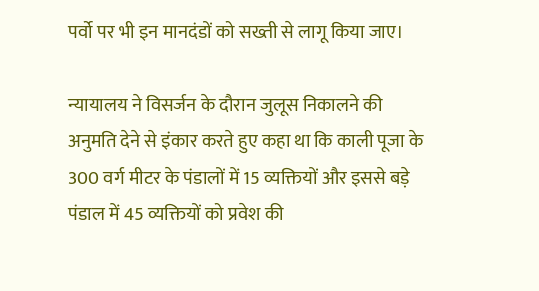पर्वो पर भी इन मानदंडों को सख्ती से लागू किया जाए।

न्यायालय ने विसर्जन के दौरान जुलूस निकालने की अनुमति देने से इंकार करते हुए कहा था कि काली पूजा के 300 वर्ग मीटर के पंडालों में 15 व्यक्तियों और इससे बड़े पंडाल में 45 व्यक्तियों को प्रवेश की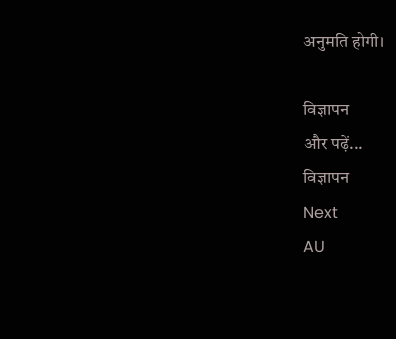अनुमति होगी।

विज्ञापन
और पढ़ें...
विज्ञापन
Next
AU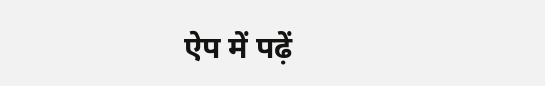ऐप में पढ़ें